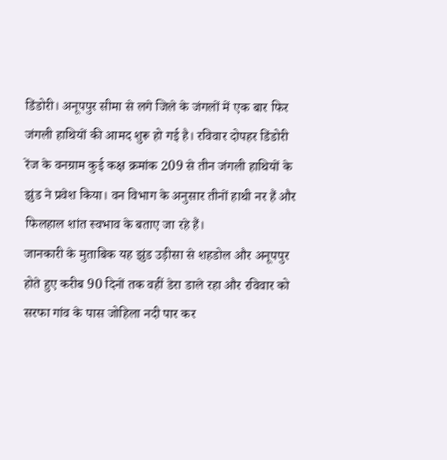डिंडोरी। अनूपपुर सीमा से लगे जिले के जंगलों में एक बार फिर जंगली हाथियों की आमद शुरू हो गई है। रविवार दोपहर डिंडोरी रेंज के वनग्राम कुई कक्ष क्रमांक 209 से तीन जंगली हाथियों के झुंड ने प्रवेश किया। वन विभाग के अनुसार तीनों हाथी नर हैं और फिलहाल शांत स्वभाव के बताए जा रहे हैं।
जानकारी के मुताबिक यह झुंड उड़ीसा से शहडोल और अनूपपुर होते हुए करीब 90 दिनों तक वहीं डेरा डाले रहा और रविवार को सरफा गांव के पास जोहिला नदी पार कर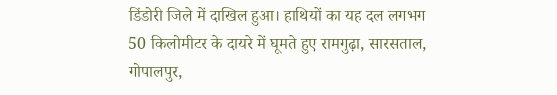डिंडोरी जिले में दाखिल हुआ। हाथियों का यह दल लगभग 50 किलोमीटर के दायरे में घूमते हुए रामगुढ़ा, सारसताल, गोपालपुर,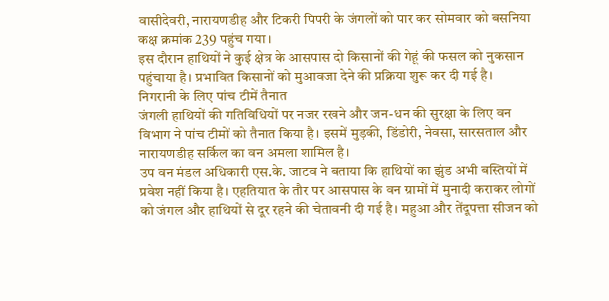वासीदेवरी, नारायणडीह और टिकरी पिपरी के जंगलों को पार कर सोमवार को बसनिया कक्ष क्रमांक 239 पहुंच गया।
इस दौरान हाथियों ने कुई क्षेत्र के आसपास दो किसानों की गेहूं की फसल को नुकसान पहुंचाया है। प्रभावित किसानों को मुआवजा देने की प्रक्रिया शुरू कर दी गई है।
निगरानी के लिए पांच टीमें तैनात
जंगली हाथियों की गतिविधियों पर नजर रखने और जन-धन की सुरक्षा के लिए वन विभाग ने पांच टीमों को तैनात किया है। इसमें मुड़की, डिंडोरी, नेवसा, सारसताल और नारायणडीह सर्किल का वन अमला शामिल है।
उप वन मंडल अधिकारी एस.के. जाटव ने बताया कि हाथियों का झुंड अभी बस्तियों में प्रवेश नहीं किया है। एहतियात के तौर पर आसपास के वन ग्रामों में मुनादी कराकर लोगों को जंगल और हाथियों से दूर रहने की चेतावनी दी गई है। महुआ और तेंदूपत्ता सीजन को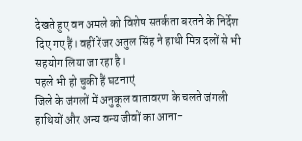देखते हुए वन अमले को विशेष सतर्कता बरतने के निर्देश दिए गए हैं। वहीं रेंजर अतुल सिंह ने हाथी मित्र दलों से भी सहयोग लिया जा रहा है।
पहले भी हो चुकी हैं घटनाएं
जिले के जंगलों में अनुकूल वातावरण के चलते जंगली हाथियों और अन्य वन्य जीवों का आना-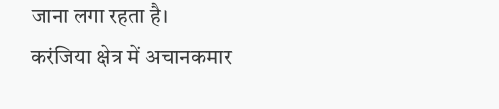जाना लगा रहता है। करंजिया क्षेत्र में अचानकमार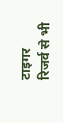टाइगर रिजर्व से भी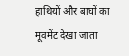हाथियों और बाघों का मूवमेंट देखा जाता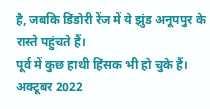है, जबकि डिंडोरी रेंज में ये झुंड अनूपपुर के रास्ते पहुंचते हैं।
पूर्व में कुछ हाथी हिंसक भी हो चुके हैं। अक्टूबर 2022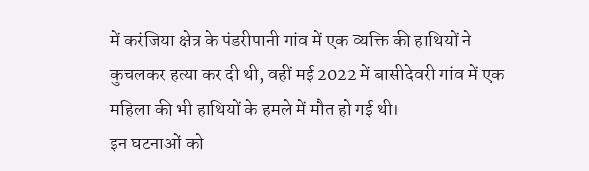में करंजिया क्षेत्र के पंडरीपानी गांव में एक व्यक्ति की हाथियों ने कुचलकर हत्या कर दी थी, वहीं मई 2022 में बासीदेवरी गांव में एक महिला की भी हाथियों के हमले में मौत हो गई थी।
इन घटनाओं को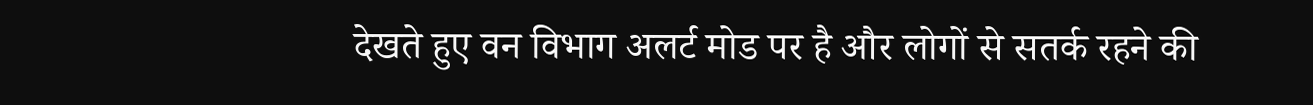देखते हुए वन विभाग अलर्ट मोड पर है और लोगों से सतर्क रहने की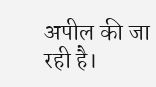अपील की जा रही है।